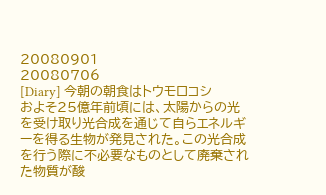20080901
20080706
[Diary] 今朝の朝食はトウモロコシ
およそ25億年前頃には、太陽からの光を受け取り光合成を通じて自らエネルギーを得る生物が発見された。この光合成を行う際に不必要なものとして廃棄された物質が酸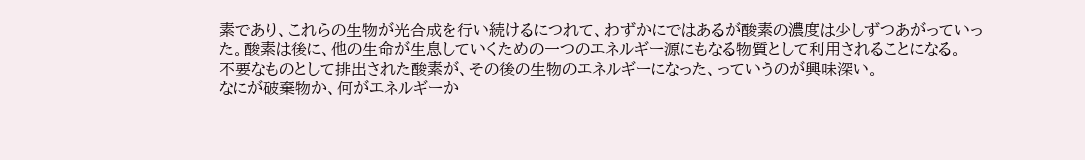素であり、これらの生物が光合成を行い続けるにつれて、わずかにではあるが酸素の濃度は少しずつあがっていった。酸素は後に、他の生命が生息していくための一つのエネルギー源にもなる物質として利用されることになる。
不要なものとして排出された酸素が、その後の生物のエネルギーになった、っていうのが興味深い。
なにが破棄物か、何がエネルギーか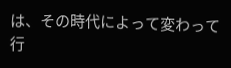は、その時代によって変わって行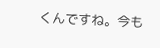くんですね。今も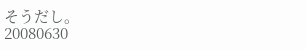そうだし。
20080630